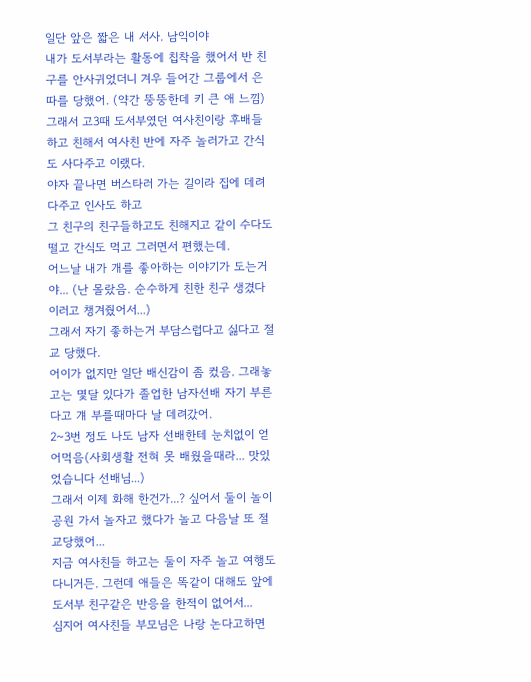일단 앞은 짧은 내 서사. 남익이야
내가 도서부라는 활동에 칩착을 했어서 반 친구를 안사귀었더니 겨우 들어간 그룹에서 은따를 당했어. (약간 뚱뚱한데 키 큰 애 느낌)
그래서 고3때 도서부였던 여사친이랑 후배들하고 친해서 여사친 반에 자주 놀러가고 간식도 사다주고 이랬다.
야자 끝나면 버스타러 가는 길이라 집에 데려다주고 인사도 하고
그 친구의 친구들하고도 친해지고 같이 수다도 떨고 간식도 먹고 그러면서 편했는데.
어느날 내가 개를 좋아하는 이야기가 도는거야... (난 몰랐음. 순수하게 친한 친구 생겼다 이러고 챙겨줬어서...)
그래서 자기 좋하는거 부담스럽다고 싫다고 절교 당했다.
어이가 없지만 일단 배신감이 좀 컸음. 그래놓고는 몇달 있다가 졸업한 남자선배 자기 부른다고 걔 부를때마다 날 데려갔어.
2~3번 정도 나도 남자 선배한테 눈치없이 얻어먹음(사회생활 전혀 못 배웠을때라... 맛있었습니다 선배님...)
그래서 이제 화해 한건가...? 싶어서 둘이 놀이공원 가서 놀자고 했다가 놀고 다음날 또 절교당했어...
지금 여사친들 하고는 둘이 자주 놀고 여행도 다니거든. 그런데 애들은 똑같이 대해도 앞에 도서부 친구같은 반응을 한적이 없어서...
심지어 여사친들 부모님은 나랑 논다고하면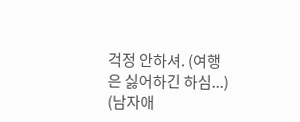걱정 안하셔. (여행은 싫어하긴 하심...)
(남자애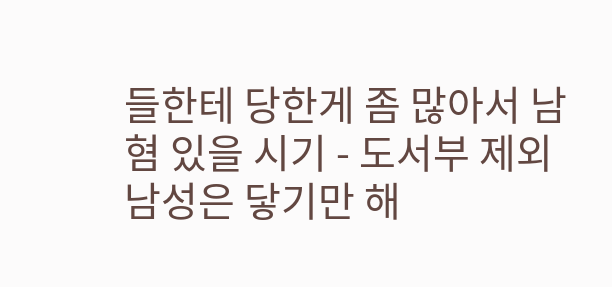들한테 당한게 좀 많아서 남혐 있을 시기 - 도서부 제외 남성은 닿기만 해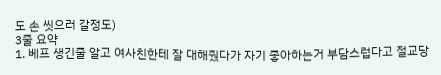도 손 씻으러 갈정도)
3줄 요약
1. 베프 생긴줄 알고 여사친한테 잘 대해줬다가 자기 좋아하는거 부담스럽다고 절교당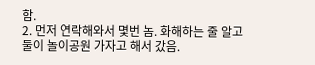함.
2. 먼저 연락해와서 몇번 놈. 화해하는 줄 알고 둘이 놀이공원 가자고 해서 갔음.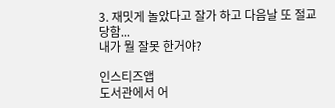3. 재밋게 놀았다고 잘가 하고 다음날 또 절교당함...
내가 뭘 잘못 한거야?

인스티즈앱
도서관에서 어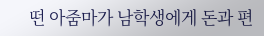떤 아줌마가 남학생에게 돈과 편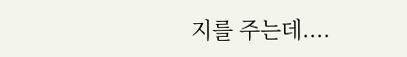지를 주는데....